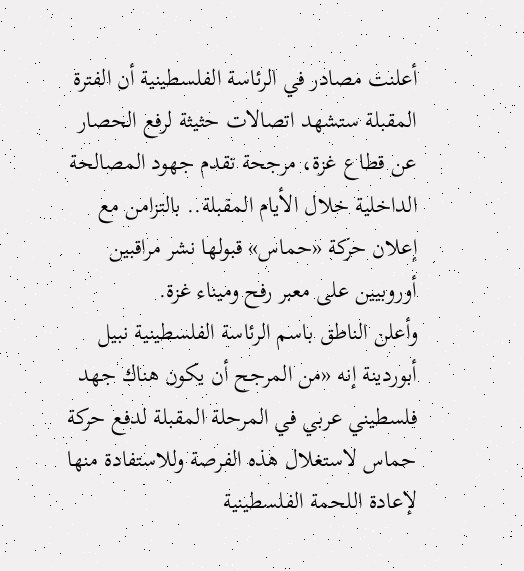أعلنت مصادر في الرئاسة الفلسطينية أن الفترة المقبلة ستشهد اتصالات حثيثة لرفع الحصار عن قطاع غزة، مرجحة تقدم جهود المصالحة الداخلية خلال الأيام المقبلة.. بالتزامن مع إعلان حركة «حماس» قبولها نشر مراقبين أوروبيين على معبر رفح وميناء غزة.
وأعلن الناطق باسم الرئاسة الفلسطينية نبيل أبوردينة إنه «من المرجح أن يكون هناك جهد فلسطيني عربي في المرحلة المقبلة لدفع حركة حماس لاستغلال هذه الفرصة وللاستفادة منها لإعادة اللحمة الفلسطينية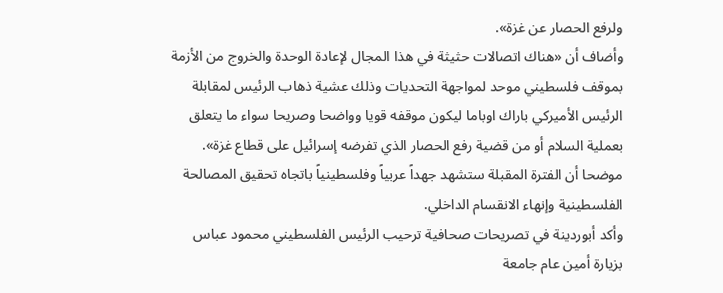ولرفع الحصار عن غزة».
وأضاف أن «هناك اتصالات حثيثة في هذا المجال لإعادة الوحدة والخروج من الأزمة بموقف فلسطيني موحد لمواجهة التحديات وذلك عشية ذهاب الرئيس لمقابلة الرئيس الأميركي باراك اوباما ليكون موقفه قويا وواضحا وصريحا سواء ما يتعلق بعملية السلام أو من قضية رفع الحصار الذي تفرضه إسرائيل على قطاع غزة». موضحا أن الفترة المقبلة ستشهد جهداً عربياً وفلسطينياً باتجاه تحقيق المصالحة الفلسطينية وإنهاء الانقسام الداخلي.
وأكد أبوردينة في تصريحات صحافية ترحيب الرئيس الفلسطيني محمود عباس بزيارة أمين عام جامعة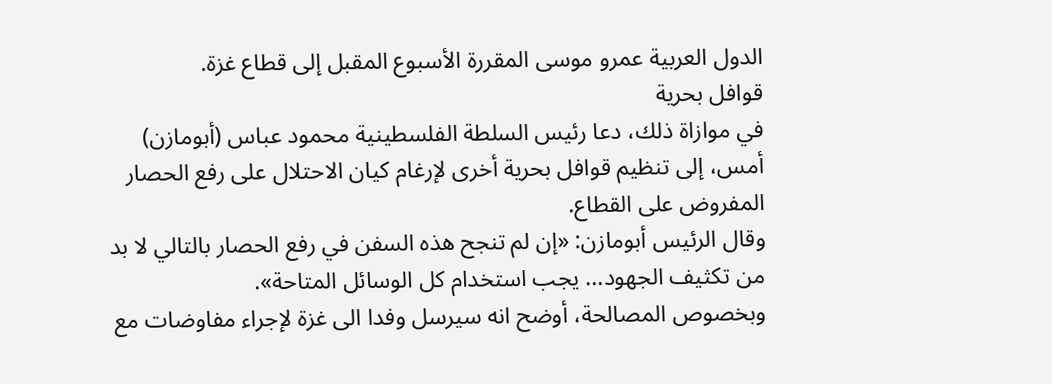الدول العربية عمرو موسى المقررة الأسبوع المقبل إلى قطاع غزة.
قوافل بحرية
في موازاة ذلك، دعا رئيس السلطة الفلسطينية محمود عباس (أبومازن) أمس، إلى تنظيم قوافل بحرية أخرى لإرغام كيان الاحتلال على رفع الحصار المفروض على القطاع.
وقال الرئيس أبومازن: «إن لم تنجح هذه السفن في رفع الحصار بالتالي لا بد من تكثيف الجهود... يجب استخدام كل الوسائل المتاحة».
وبخصوص المصالحة، أوضح انه سيرسل وفدا الى غزة لإجراء مفاوضات مع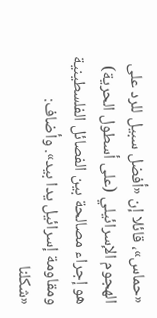«حماس»، قائلا إن «أفضل سبيل للرد على الهجوم الإسرائيلي (على أسطول الحرية) هو إجراء مصالحة بين الفصائل الفلسطينية ومقاومة إسرائيل يدا بيد». وأضاف: «شكلنا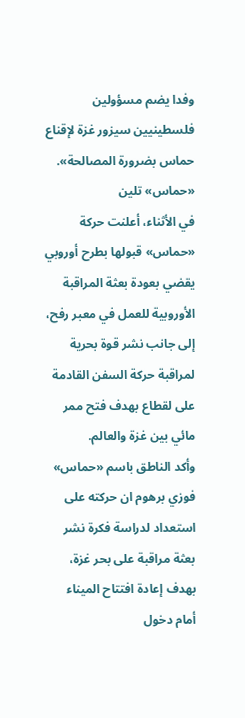وفدا يضم مسؤولين فلسطينيين سيزور غزة لإقناع حماس بضرورة المصالحة».
«حماس» تلين
في الأثناء، أعلنت حركة «حماس» قبولها بطرح أوروبي يقضي بعودة بعثة المراقبة الأوروبية للعمل في معبر رفح، إلى جانب نشر قوة بحرية لمراقبة حركة السفن القادمة على لقطاع بهدف فتح ممر مائي بين غزة والعالم.
وأكد الناطق باسم «حماس» فوزي برهوم ان حركته على استعداد لدراسة فكرة نشر بعثة مراقبة على بحر غزة، بهدف إعادة افتتاح الميناء أمام دخول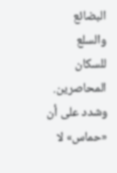البضائع والسلع للسكان المحاصرين.
وشدد على أن «حماس» لا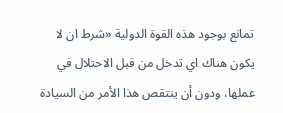تمانع بوجود هذه القوة الدولية «شرط ان لا يكون هناك اي تدخل من قبل الاحتلال في عملها، ودون أن ينتقص هذا الأمر من السيادة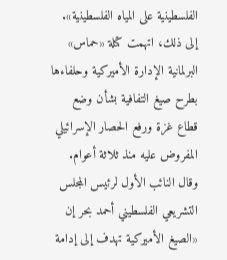الفلسطينية على المياه الفلسطينية».
إلى ذلك، اتهمت كتلة «حماس» البرلمانية الإدارة الأميركية وحلفاءها بطرح صيغ التفافية بشأن وضع قطاع غزة ورفع الحصار الإسرائيلي المفروض عليه منذ ثلاثة أعوام. وقال النائب الأول لرئيس المجلس التشريعي الفلسطيني أحمد بحر إن «الصيغ الأميركية تهدف إلى إدامة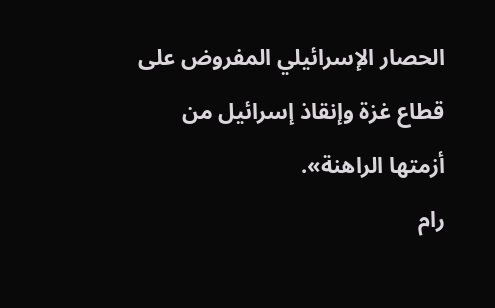الحصار الإسرائيلي المفروض على قطاع غزة وإنقاذ إسرائيل من أزمتها الراهنة».
رام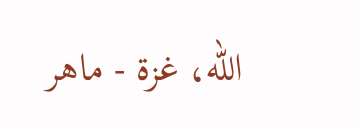الله، غزة - ماهر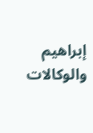إبراهيم والوكالات